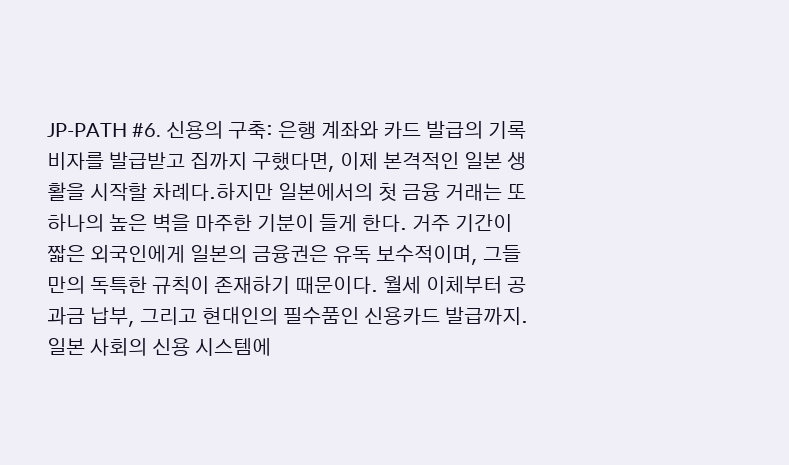JP-PATH #6. 신용의 구축: 은행 계좌와 카드 발급의 기록
비자를 발급받고 집까지 구했다면, 이제 본격적인 일본 생활을 시작할 차례다.하지만 일본에서의 첫 금융 거래는 또 하나의 높은 벽을 마주한 기분이 들게 한다. 거주 기간이 짧은 외국인에게 일본의 금융권은 유독 보수적이며, 그들만의 독특한 규칙이 존재하기 때문이다. 월세 이체부터 공과금 납부, 그리고 현대인의 필수품인 신용카드 발급까지. 일본 사회의 신용 시스템에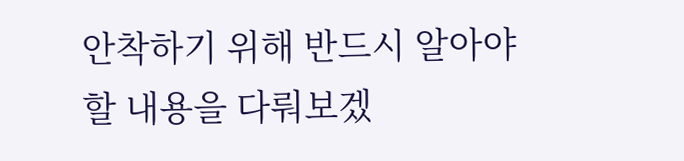안착하기 위해 반드시 알아야 할 내용을 다뤄보겠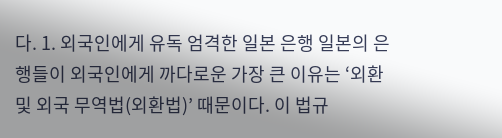다. 1. 외국인에게 유독 엄격한 일본 은행 일본의 은행들이 외국인에게 까다로운 가장 큰 이유는 ‘외환 및 외국 무역법(외환법)’ 때문이다. 이 법규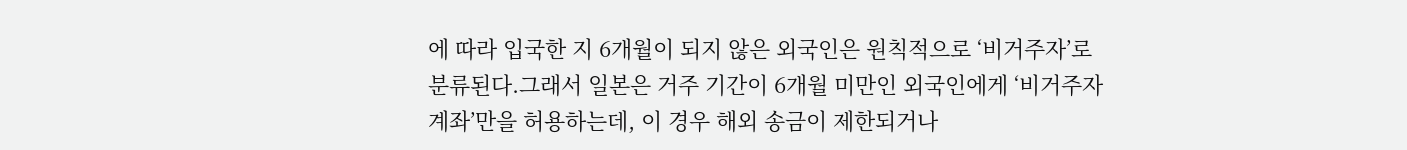에 따라 입국한 지 6개월이 되지 않은 외국인은 원칙적으로 ‘비거주자’로 분류된다.그래서 일본은 거주 기간이 6개월 미만인 외국인에게 ‘비거주자 계좌’만을 허용하는데, 이 경우 해외 송금이 제한되거나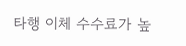타행 이체 수수료가 높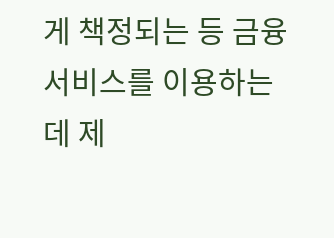게 책정되는 등 금융 서비스를 이용하는 데 제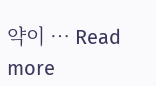약이 … Read more